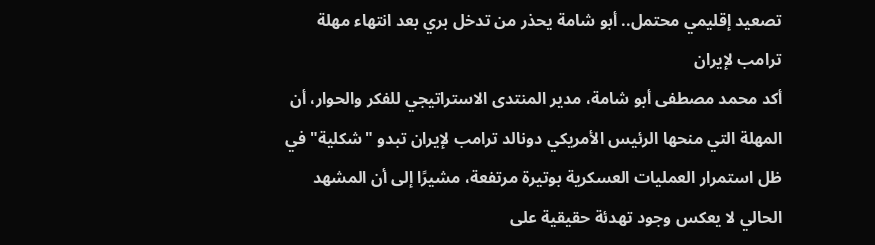تصعيد إقليمي محتمل.. أبو شامة يحذر من تدخل بري بعد انتهاء مهلة ترامب لإيران
أكد محمد مصطفى أبو شامة، مدير المنتدى الاستراتيجي للفكر والحوار، أن المهلة التي منحها الرئيس الأمريكي دونالد ترامب لإيران تبدو "شكلية" في ظل استمرار العمليات العسكرية بوتيرة مرتفعة، مشيرًا إلى أن المشهد الحالي لا يعكس وجود تهدئة حقيقية على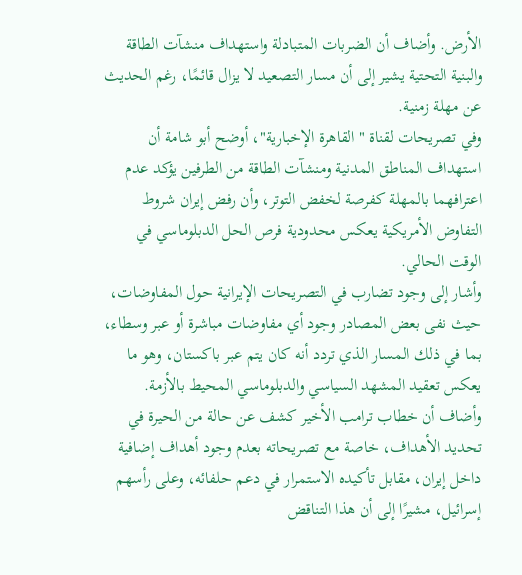الأرض. وأضاف أن الضربات المتبادلة واستهداف منشآت الطاقة والبنية التحتية يشير إلى أن مسار التصعيد لا يزال قائمًا، رغم الحديث عن مهلة زمنية.
وفي تصريحات لقناة "القاهرة الإخبارية"، أوضح أبو شامة أن استهداف المناطق المدنية ومنشآت الطاقة من الطرفين يؤكد عدم اعترافهما بالمهلة كفرصة لخفض التوتر، وأن رفض إيران شروط التفاوض الأمريكية يعكس محدودية فرص الحل الدبلوماسي في الوقت الحالي.
وأشار إلى وجود تضارب في التصريحات الإيرانية حول المفاوضات، حيث نفى بعض المصادر وجود أي مفاوضات مباشرة أو عبر وسطاء، بما في ذلك المسار الذي تردد أنه كان يتم عبر باكستان، وهو ما يعكس تعقيد المشهد السياسي والدبلوماسي المحيط بالأزمة.
وأضاف أن خطاب ترامب الأخير كشف عن حالة من الحيرة في تحديد الأهداف، خاصة مع تصريحاته بعدم وجود أهداف إضافية داخل إيران، مقابل تأكيده الاستمرار في دعم حلفائه، وعلى رأسهم إسرائيل، مشيرًا إلى أن هذا التناقض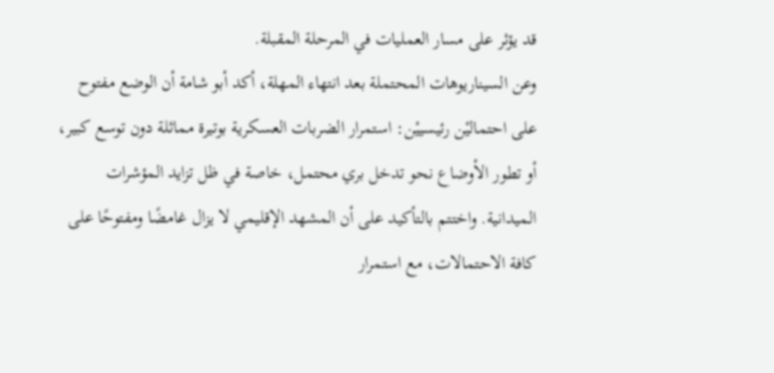قد يؤثر على مسار العمليات في المرحلة المقبلة.
وعن السيناريوهات المحتملة بعد انتهاء المهلة، أكد أبو شامة أن الوضع مفتوح على احتماليْن رئيسييْن: استمرار الضربات العسكرية بوتيرة مماثلة دون توسع كبير، أو تطور الأوضاع نحو تدخل بري محتمل، خاصة في ظل تزايد المؤشرات الميدانية. واختتم بالتأكيد على أن المشهد الإقليمي لا يزال غامضًا ومفتوحًا على كافة الاحتمالات، مع استمرار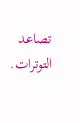تصاعد التوترات.